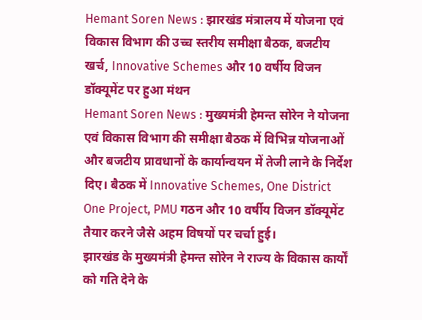Hemant Soren News : झारखंड मंत्रालय में योजना एवं विकास विभाग की उच्च स्तरीय समीक्षा बैठक, बजटीय खर्च, Innovative Schemes और 10 वर्षीय विजन डॉक्यूमेंट पर हुआ मंथन
Hemant Soren News : मुख्यमंत्री हेमन्त सोरेन ने योजना एवं विकास विभाग की समीक्षा बैठक में विभिन्न योजनाओं और बजटीय प्रावधानों के कार्यान्वयन में तेजी लाने के निर्देश दिए। बैठक में Innovative Schemes, One District One Project, PMU गठन और 10 वर्षीय विजन डॉक्यूमेंट तैयार करने जैसे अहम विषयों पर चर्चा हुई।
झारखंड के मुख्यमंत्री हेमन्त सोरेन ने राज्य के विकास कार्यों को गति देने के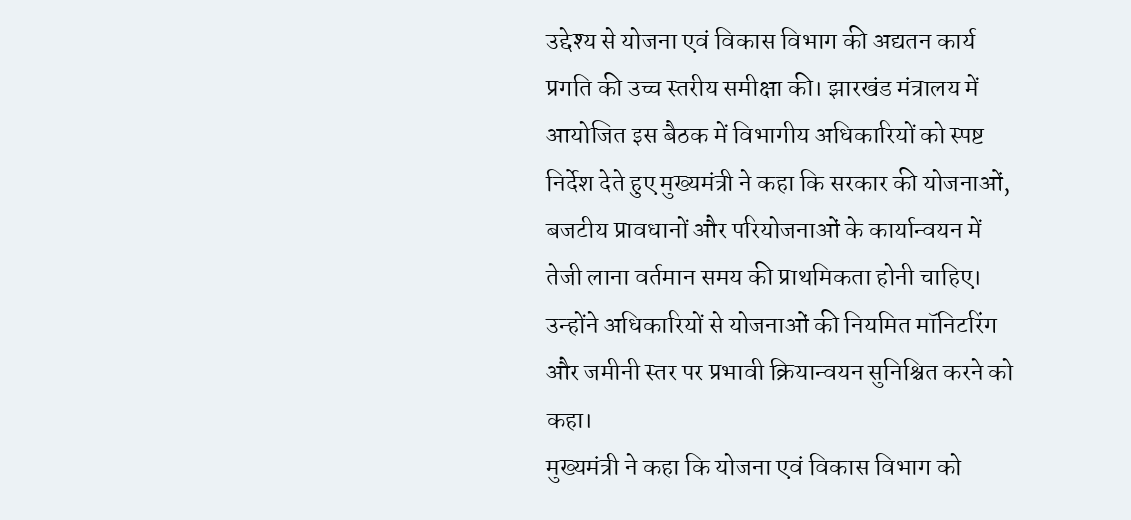उद्देश्य से योजना एवं विकास विभाग की अद्यतन कार्य प्रगति की उच्च स्तरीय समीक्षा की। झारखंड मंत्रालय में आयोजित इस बैठक में विभागीय अधिकारियों को स्पष्ट निर्देश देते हुए मुख्यमंत्री ने कहा कि सरकार की योजनाओं, बजटीय प्रावधानों और परियोजनाओं के कार्यान्वयन में तेजी लाना वर्तमान समय की प्राथमिकता होनी चाहिए। उन्होंने अधिकारियों से योजनाओं की नियमित मॉनिटरिंग और जमीनी स्तर पर प्रभावी क्रियान्वयन सुनिश्चित करने को कहा।
मुख्यमंत्री ने कहा कि योजना एवं विकास विभाग को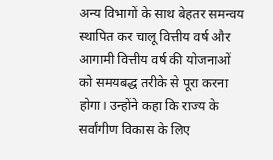अन्य विभागों के साथ बेहतर समन्वय स्थापित कर चालू वित्तीय वर्ष और आगामी वित्तीय वर्ष की योजनाओं को समयबद्ध तरीके से पूरा करना होगा। उन्होंने कहा कि राज्य के सर्वांगीण विकास के लिए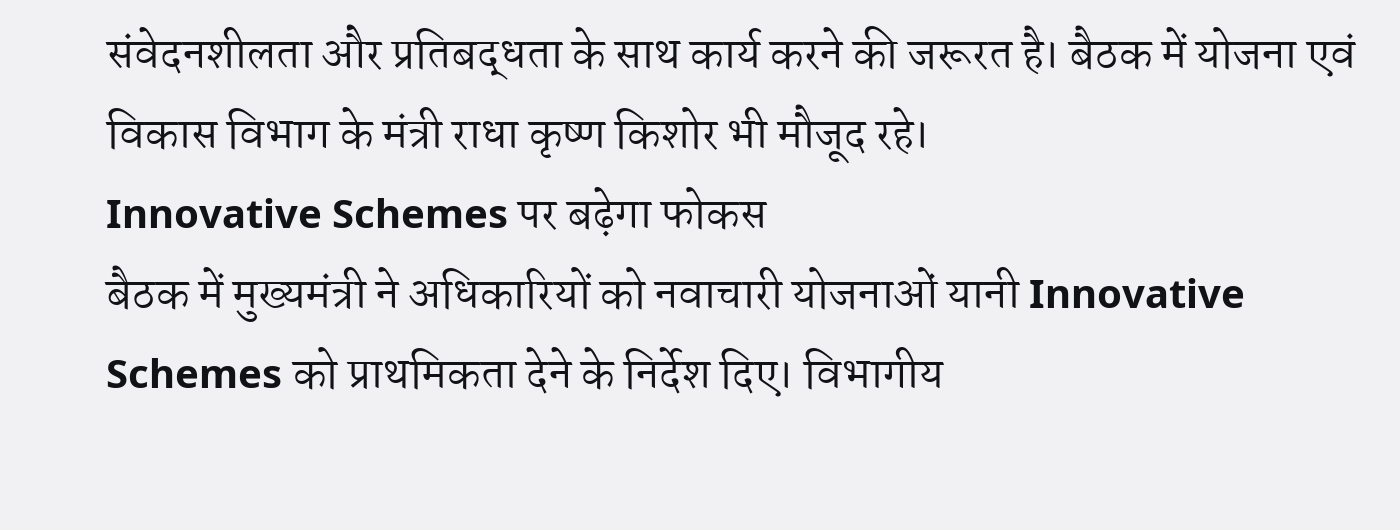संवेदनशीलता और प्रतिबद्धता के साथ कार्य करने की जरूरत है। बैठक में योजना एवं विकास विभाग के मंत्री राधा कृष्ण किशोर भी मौजूद रहे।
Innovative Schemes पर बढ़ेगा फोकस
बैठक में मुख्यमंत्री ने अधिकारियों को नवाचारी योजनाओं यानी Innovative Schemes को प्राथमिकता देने के निर्देश दिए। विभागीय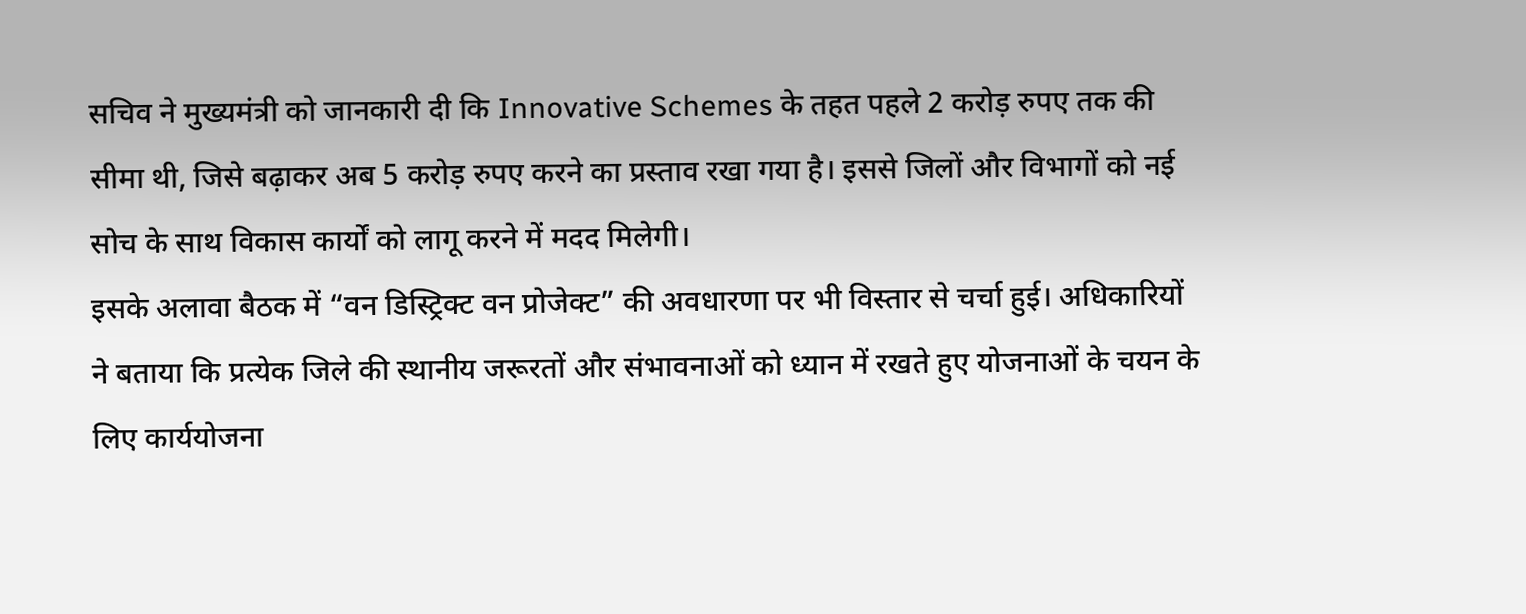सचिव ने मुख्यमंत्री को जानकारी दी कि Innovative Schemes के तहत पहले 2 करोड़ रुपए तक की सीमा थी, जिसे बढ़ाकर अब 5 करोड़ रुपए करने का प्रस्ताव रखा गया है। इससे जिलों और विभागों को नई सोच के साथ विकास कार्यों को लागू करने में मदद मिलेगी।
इसके अलावा बैठक में “वन डिस्ट्रिक्ट वन प्रोजेक्ट” की अवधारणा पर भी विस्तार से चर्चा हुई। अधिकारियों ने बताया कि प्रत्येक जिले की स्थानीय जरूरतों और संभावनाओं को ध्यान में रखते हुए योजनाओं के चयन के लिए कार्ययोजना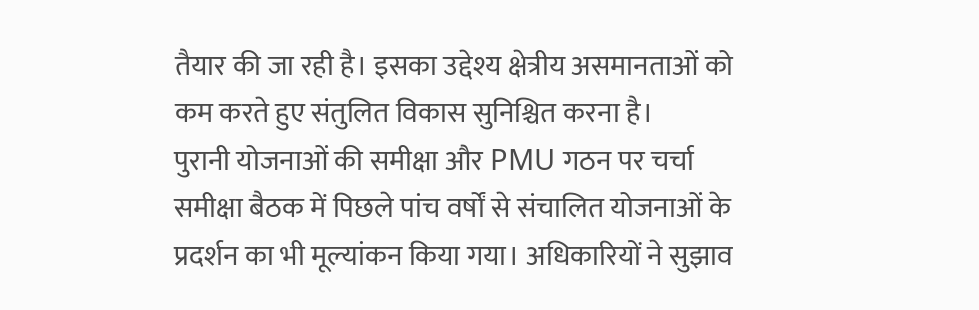तैयार की जा रही है। इसका उद्देश्य क्षेत्रीय असमानताओं को कम करते हुए संतुलित विकास सुनिश्चित करना है।
पुरानी योजनाओं की समीक्षा और PMU गठन पर चर्चा
समीक्षा बैठक में पिछले पांच वर्षों से संचालित योजनाओं के प्रदर्शन का भी मूल्यांकन किया गया। अधिकारियों ने सुझाव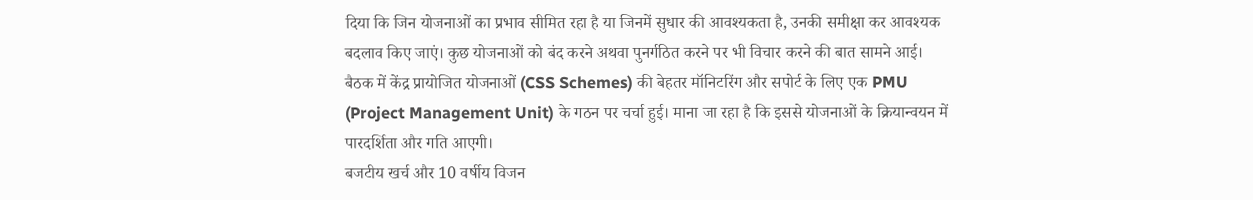दिया कि जिन योजनाओं का प्रभाव सीमित रहा है या जिनमें सुधार की आवश्यकता है, उनकी समीक्षा कर आवश्यक बदलाव किए जाएं। कुछ योजनाओं को बंद करने अथवा पुनर्गठित करने पर भी विचार करने की बात सामने आई।
बैठक में केंद्र प्रायोजित योजनाओं (CSS Schemes) की बेहतर मॉनिटरिंग और सपोर्ट के लिए एक PMU (Project Management Unit) के गठन पर चर्चा हुई। माना जा रहा है कि इससे योजनाओं के क्रियान्वयन में पारदर्शिता और गति आएगी।
बजटीय खर्च और 10 वर्षीय विजन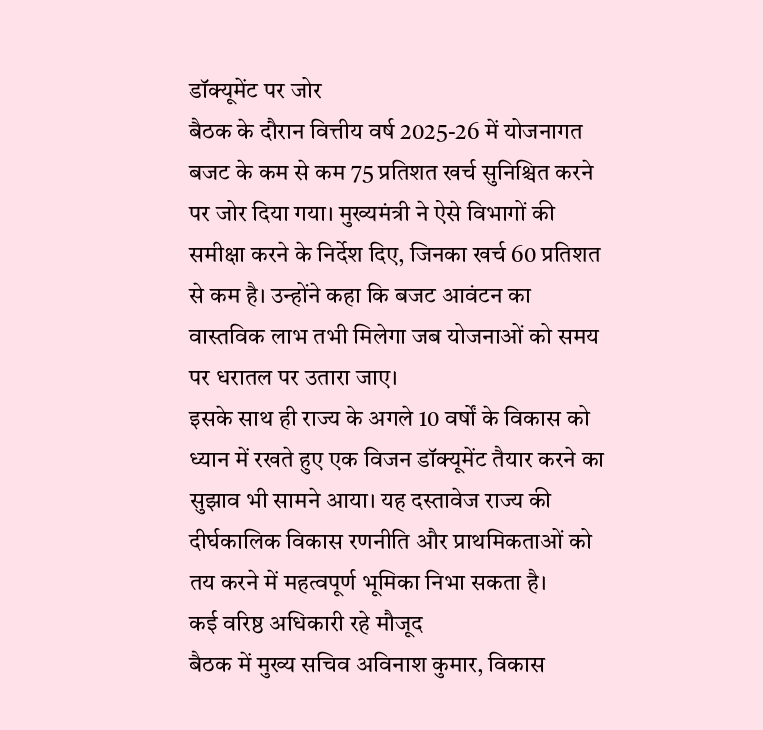डॉक्यूमेंट पर जोर
बैठक के दौरान वित्तीय वर्ष 2025-26 में योजनागत बजट के कम से कम 75 प्रतिशत खर्च सुनिश्चित करने पर जोर दिया गया। मुख्यमंत्री ने ऐसे विभागों की समीक्षा करने के निर्देश दिए, जिनका खर्च 60 प्रतिशत से कम है। उन्होंने कहा कि बजट आवंटन का वास्तविक लाभ तभी मिलेगा जब योजनाओं को समय पर धरातल पर उतारा जाए।
इसके साथ ही राज्य के अगले 10 वर्षों के विकास को ध्यान में रखते हुए एक विजन डॉक्यूमेंट तैयार करने का सुझाव भी सामने आया। यह दस्तावेज राज्य की दीर्घकालिक विकास रणनीति और प्राथमिकताओं को तय करने में महत्वपूर्ण भूमिका निभा सकता है।
कई वरिष्ठ अधिकारी रहे मौजूद
बैठक में मुख्य सचिव अविनाश कुमार, विकास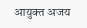आयुक्त अजय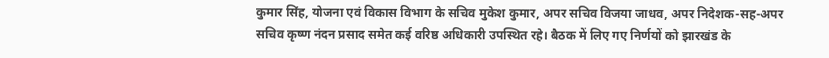कुमार सिंह, योजना एवं विकास विभाग के सचिव मुकेश कुमार, अपर सचिव विजया जाधव, अपर निदेशक-सह-अपर सचिव कृष्ण नंदन प्रसाद समेत कई वरिष्ठ अधिकारी उपस्थित रहे। बैठक में लिए गए निर्णयों को झारखंड के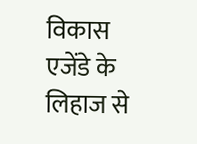विकास एजेंडे के लिहाज से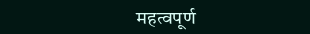महत्वपूर्ण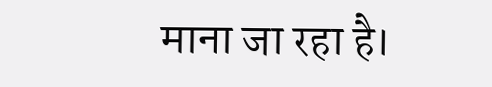माना जा रहा है।